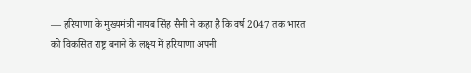— हरियाणा के मुख्यमंत्री नायब सिंह सैनी ने कहा है कि वर्ष 2047 तक भारत को विकसित राष्ट्र बनाने के लक्ष्य में हरियाणा अपनी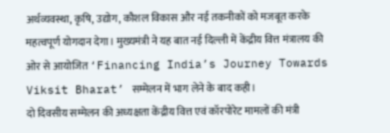अर्थव्यवस्था, कृषि, उद्योग, कौशल विकास और नई तकनीकों को मजबूत करके महत्वपूर्ण योगदान देगा। मुख्यमंत्री ने यह बात नई दिल्ली में केंद्रीय वित्त मंत्रालय की ओर से आयोजित ‘Financing India’s Journey Towards Viksit Bharat’ सम्मेलन में भाग लेने के बाद कही।
दो दिवसीय सम्मेलन की अध्यक्षता केंद्रीय वित्त एवं कॉरपोरेट मामलों की मंत्री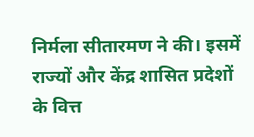निर्मला सीतारमण ने की। इसमें राज्यों और केंद्र शासित प्रदेशों के वित्त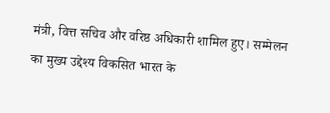मंत्री, वित्त सचिव और वरिष्ठ अधिकारी शामिल हुए। सम्मेलन का मुख्य उद्देश्य विकसित भारत के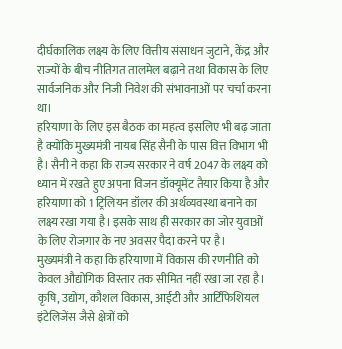दीर्घकालिक लक्ष्य के लिए वित्तीय संसाधन जुटाने, केंद्र और राज्यों के बीच नीतिगत तालमेल बढ़ाने तथा विकास के लिए सार्वजनिक और निजी निवेश की संभावनाओं पर चर्चा करना था।
हरियाणा के लिए इस बैठक का महत्व इसलिए भी बढ़ जाता है क्योंकि मुख्यमंत्री नायब सिंह सैनी के पास वित्त विभाग भी है। सैनी ने कहा कि राज्य सरकार ने वर्ष 2047 के लक्ष्य को ध्यान में रखते हुए अपना विजन डॉक्यूमेंट तैयार किया है और हरियाणा को 1 ट्रिलियन डॉलर की अर्थव्यवस्था बनाने का लक्ष्य रखा गया है। इसके साथ ही सरकार का जोर युवाओं के लिए रोजगार के नए अवसर पैदा करने पर है।
मुख्यमंत्री ने कहा कि हरियाणा में विकास की रणनीति को केवल औद्योगिक विस्तार तक सीमित नहीं रखा जा रहा है। कृषि, उद्योग, कौशल विकास, आईटी और आर्टिफिशियल इंटेलिजेंस जैसे क्षेत्रों को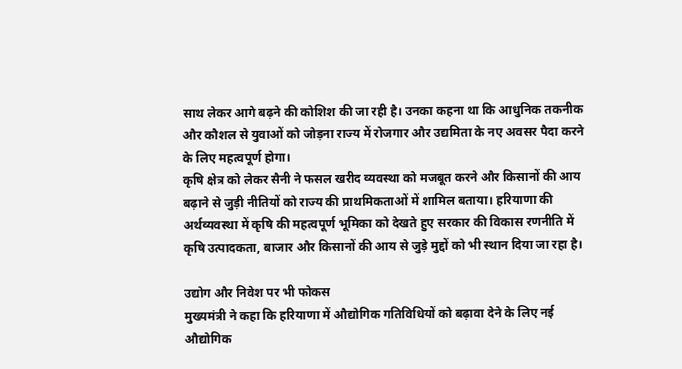साथ लेकर आगे बढ़ने की कोशिश की जा रही है। उनका कहना था कि आधुनिक तकनीक और कौशल से युवाओं को जोड़ना राज्य में रोजगार और उद्यमिता के नए अवसर पैदा करने के लिए महत्वपूर्ण होगा।
कृषि क्षेत्र को लेकर सैनी ने फसल खरीद व्यवस्था को मजबूत करने और किसानों की आय बढ़ाने से जुड़ी नीतियों को राज्य की प्राथमिकताओं में शामिल बताया। हरियाणा की अर्थव्यवस्था में कृषि की महत्वपूर्ण भूमिका को देखते हुए सरकार की विकास रणनीति में कृषि उत्पादकता, बाजार और किसानों की आय से जुड़े मुद्दों को भी स्थान दिया जा रहा है।

उद्योग और निवेश पर भी फोकस
मुख्यमंत्री ने कहा कि हरियाणा में औद्योगिक गतिविधियों को बढ़ावा देने के लिए नई औद्योगिक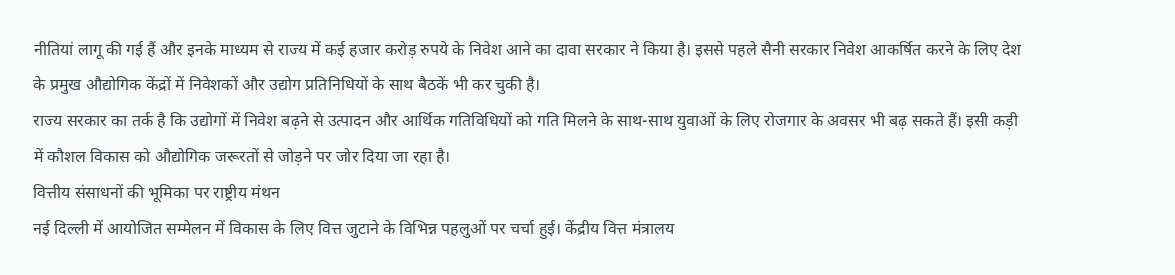नीतियां लागू की गई हैं और इनके माध्यम से राज्य में कई हजार करोड़ रुपये के निवेश आने का दावा सरकार ने किया है। इससे पहले सैनी सरकार निवेश आकर्षित करने के लिए देश के प्रमुख औद्योगिक केंद्रों में निवेशकों और उद्योग प्रतिनिधियों के साथ बैठकें भी कर चुकी है।
राज्य सरकार का तर्क है कि उद्योगों में निवेश बढ़ने से उत्पादन और आर्थिक गतिविधियों को गति मिलने के साथ-साथ युवाओं के लिए रोजगार के अवसर भी बढ़ सकते हैं। इसी कड़ी में कौशल विकास को औद्योगिक जरूरतों से जोड़ने पर जोर दिया जा रहा है।
वित्तीय संसाधनों की भूमिका पर राष्ट्रीय मंथन
नई दिल्ली में आयोजित सम्मेलन में विकास के लिए वित्त जुटाने के विभिन्न पहलुओं पर चर्चा हुई। केंद्रीय वित्त मंत्रालय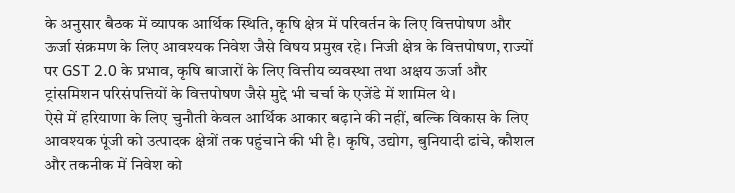के अनुसार बैठक में व्यापक आर्थिक स्थिति, कृषि क्षेत्र में परिवर्तन के लिए वित्तपोषण और ऊर्जा संक्रमण के लिए आवश्यक निवेश जैसे विषय प्रमुख रहे। निजी क्षेत्र के वित्तपोषण, राज्यों पर GST 2.0 के प्रभाव, कृषि बाजारों के लिए वित्तीय व्यवस्था तथा अक्षय ऊर्जा और ट्रांसमिशन परिसंपत्तियों के वित्तपोषण जैसे मुद्दे भी चर्चा के एजेंडे में शामिल थे।
ऐसे में हरियाणा के लिए चुनौती केवल आर्थिक आकार बढ़ाने की नहीं, बल्कि विकास के लिए आवश्यक पूंजी को उत्पादक क्षेत्रों तक पहुंचाने की भी है। कृषि, उद्योग, बुनियादी ढांचे, कौशल और तकनीक में निवेश को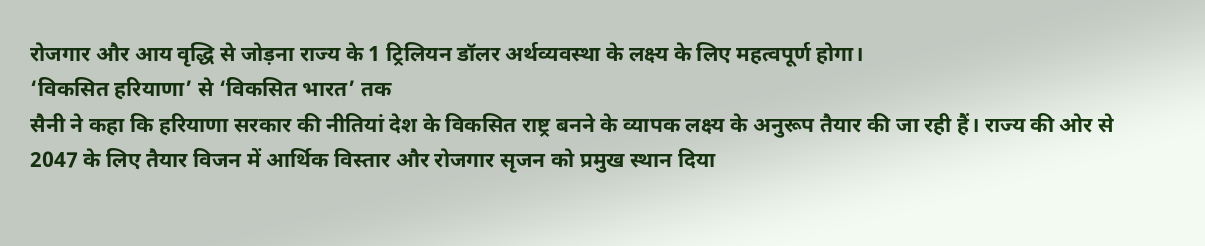रोजगार और आय वृद्धि से जोड़ना राज्य के 1 ट्रिलियन डॉलर अर्थव्यवस्था के लक्ष्य के लिए महत्वपूर्ण होगा।
‘विकसित हरियाणा’ से ‘विकसित भारत’ तक
सैनी ने कहा कि हरियाणा सरकार की नीतियां देश के विकसित राष्ट्र बनने के व्यापक लक्ष्य के अनुरूप तैयार की जा रही हैं। राज्य की ओर से 2047 के लिए तैयार विजन में आर्थिक विस्तार और रोजगार सृजन को प्रमुख स्थान दिया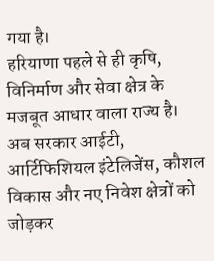गया है।
हरियाणा पहले से ही कृषि, विनिर्माण और सेवा क्षेत्र के मजबूत आधार वाला राज्य है। अब सरकार आईटी, आर्टिफिशियल इंटेलिजेंस, कौशल विकास और नए निवेश क्षेत्रों को जोड़कर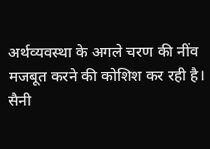अर्थव्यवस्था के अगले चरण की नींव मजबूत करने की कोशिश कर रही है।
सैनी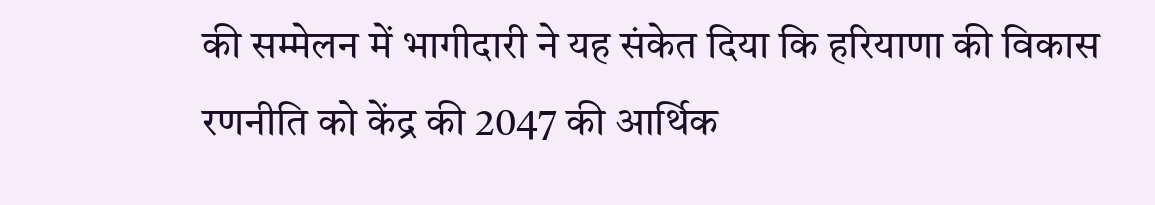की सम्मेलन में भागीदारी ने यह संकेत दिया कि हरियाणा की विकास रणनीति को केंद्र की 2047 की आर्थिक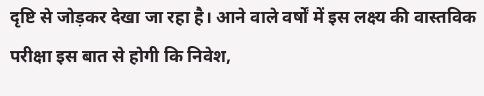दृष्टि से जोड़कर देखा जा रहा है। आने वाले वर्षों में इस लक्ष्य की वास्तविक परीक्षा इस बात से होगी कि निवेश,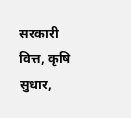सरकारी वित्त, कृषि सुधार,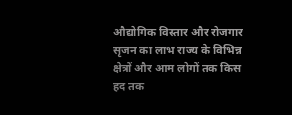औद्योगिक विस्तार और रोजगार सृजन का लाभ राज्य के विभिन्न क्षेत्रों और आम लोगों तक किस हद तक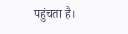पहुंचता है।